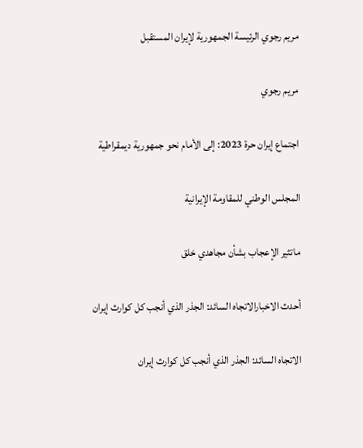مريم رجوي الرئيسة الجمهورية لإيران المستقبل

مريم رجوي

اجتماع إيران حرة 2023: إلى الأمام نحو جمهورية ديمقراطية

المجلس الوطني للمقاومة الإيرانية

ماتثير الإعجاب بشأن مجاهدي خلق

أحدث الاخبارالاتجاه السائد: الجذر الذي أنجب كل كوارث إيران

الاتجاه السائد: الجذر الذي أنجب كل كوارث إيران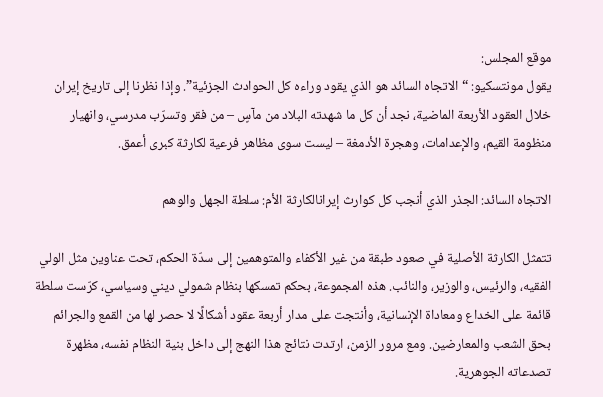موقع المجلس:
يقول مونتسكيو: “الاتجاه السائد هو الذي يقود وراءه كل الحوادث الجزئية”. وإذا نظرنا إلى تاريخ إيران خلال العقود الأربعة الماضية، نجد أن كل ما شهدته البلاد من مآسٍ – من فقر وتسرّب مدرسي، وانهيار منظومة القيم، والإعدامات، وهجرة الأدمغة – ليست سوى مظاهر فرعية لكارثة كبرى أعمق.

الاتجاه السائد: الجذر الذي أنجب كل كوارث إيرانالكارثة الأم: سلطة الجهل والوهم

تتمثل الكارثة الأصلية في صعود طبقة من غير الأكفاء والمتوهمين إلى سدّة الحكم، تحت عناوين مثل الولي الفقيه، والرئيس، والوزير، والنائب. هذه المجموعة، بحكم تمسكها بنظام شمولي ديني وسياسي، كرّست سلطة قائمة على الخداع ومعاداة الإنسانية، وأنتجت على مدار أربعة عقود أشكالًا لا حصر لها من القمع والجرائم بحق الشعب والمعارضين. ومع مرور الزمن، ارتدت نتائج هذا النهج إلى داخل بنية النظام نفسه، مظهرة تصدعاته الجوهرية.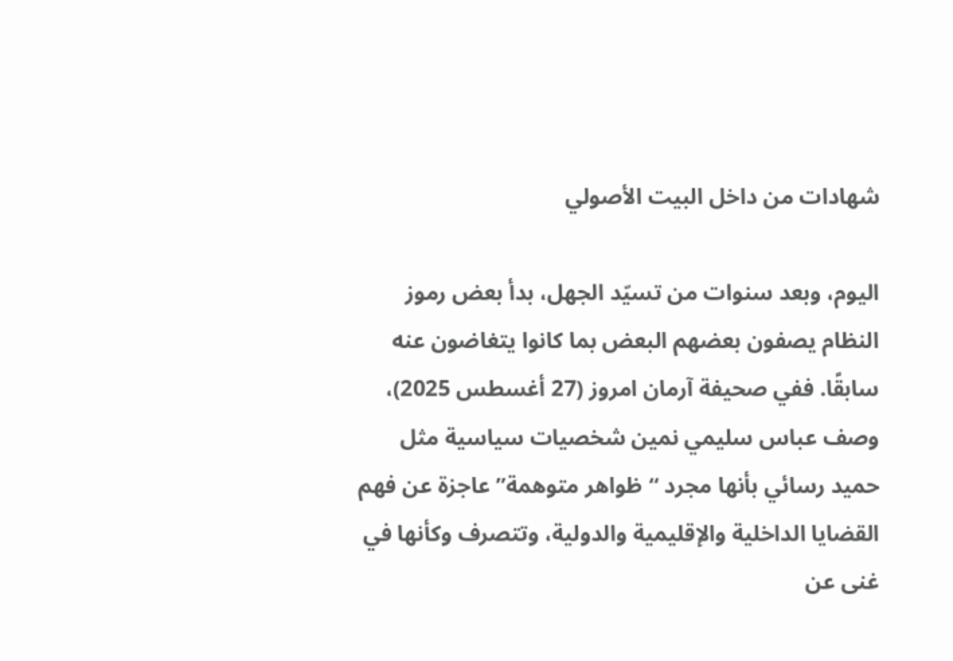شهادات من داخل البيت الأصولي

اليوم، وبعد سنوات من تسيّد الجهل، بدأ بعض رموز النظام يصفون بعضهم البعض بما كانوا يتغاضون عنه سابقًا. ففي صحيفة آرمان امروز (27 أغسطس 2025)، وصف عباس سليمي نمين شخصيات سياسية مثل حميد رسائي بأنها مجرد “ظواهر متوهمة” عاجزة عن فهم القضايا الداخلية والإقليمية والدولية، وتتصرف وكأنها في غنى عن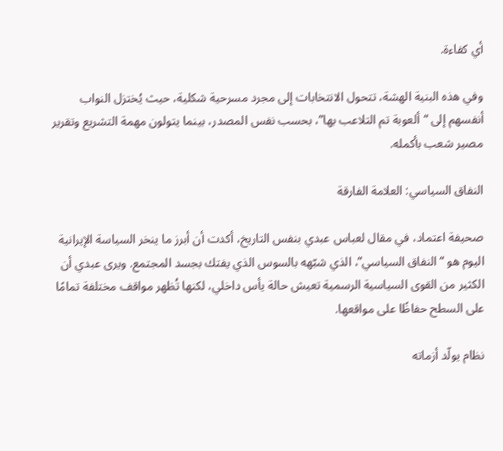أي كفاءة.

وفي هذه البنية الهشة، تتحول الانتخابات إلى مجرد مسرحية شكلية، حيث يُختزل النواب أنفسهم إلى “ألعوبة تم التلاعب بها”، بحسب نفس المصدر، بينما يتولون مهمة التشريع وتقرير مصير شعب بأكمله.

النفاق السياسي: العلامة الفارقة

صحيفة اعتماد، في مقال لعباس عبدي بنفس التاريخ، أكدت أن أبرز ما ينخر السياسة الإيرانية اليوم هو “النفاق السياسي”، الذي شبّهه بالسوس الذي يفتك بجسد المجتمع. ويرى عبدي أن الكثير من القوى السياسية الرسمية تعيش حالة يأس داخلي، لكنها تُظهر مواقف مختلفة تمامًا على السطح حفاظًا على مواقعها.

نظام يولّد أزماته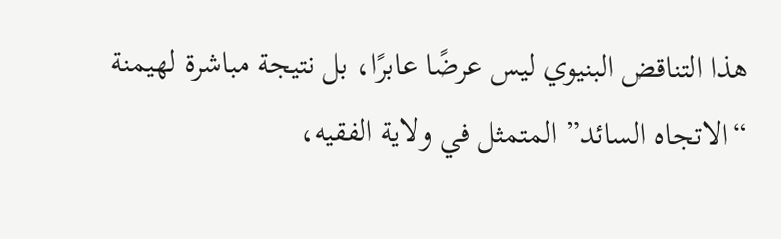هذا التناقض البنيوي ليس عرضًا عابرًا، بل نتيجة مباشرة لهيمنة “الاتجاه السائد” المتمثل في ولاية الفقيه،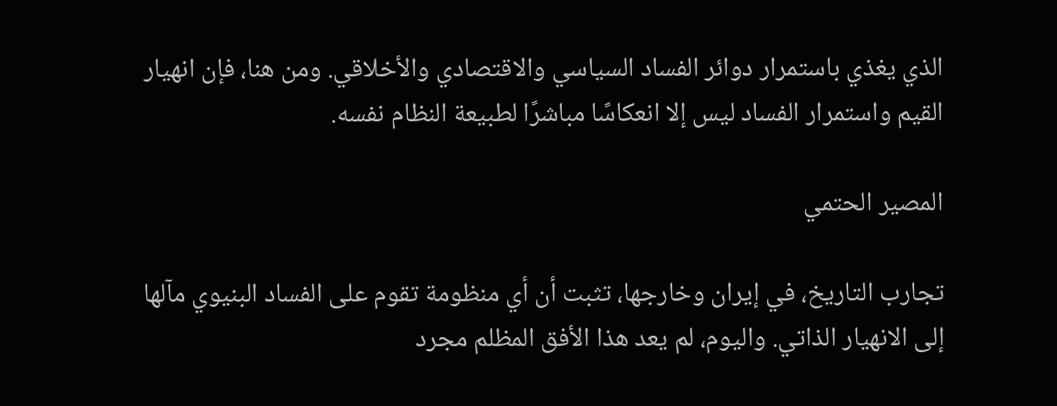الذي يغذي باستمرار دوائر الفساد السياسي والاقتصادي والأخلاقي. ومن هنا، فإن انهيار القيم واستمرار الفساد ليس إلا انعكاسًا مباشرًا لطبيعة النظام نفسه.

المصير الحتمي

تجارب التاريخ، في إيران وخارجها، تثبت أن أي منظومة تقوم على الفساد البنيوي مآلها إلى الانهيار الذاتي. واليوم، لم يعد هذا الأفق المظلم مجرد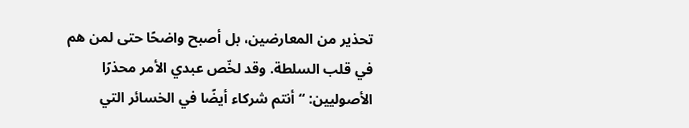تحذير من المعارضين، بل أصبح واضحًا حتى لمن هم في قلب السلطة. وقد لخّص عبدي الأمر محذرًا الأصوليين: “أنتم شركاء أيضًا في الخسائر التي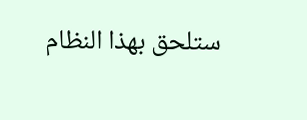ستلحق بهذا النظام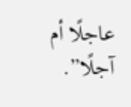عاجلًا أم آجلًا”.